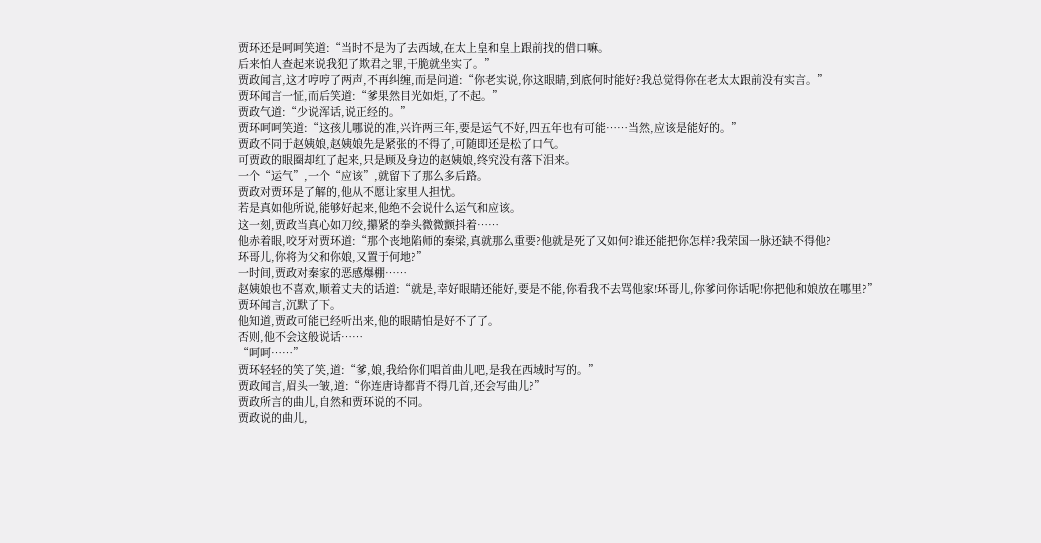贾环还是呵呵笑道:“当时不是为了去西域,在太上皇和皇上跟前找的借口嘛。
后来怕人查起来说我犯了欺君之罪,干脆就坐实了。”
贾政闻言,这才哼哼了两声,不再纠缠,而是问道:“你老实说,你这眼睛,到底何时能好?我总觉得你在老太太跟前没有实言。”
贾环闻言一怔,而后笑道:“爹果然目光如炬,了不起。”
贾政气道:“少说浑话,说正经的。”
贾环呵呵笑道:“这孩儿哪说的准,兴许两三年,要是运气不好,四五年也有可能……当然,应该是能好的。”
贾政不同于赵姨娘,赵姨娘先是紧张的不得了,可随即还是松了口气。
可贾政的眼圈却红了起来,只是顾及身边的赵姨娘,终究没有落下泪来。
一个“运气”,一个“应该”,就留下了那么多后路。
贾政对贾环是了解的,他从不愿让家里人担忧。
若是真如他所说,能够好起来,他绝不会说什么运气和应该。
这一刻,贾政当真心如刀绞,攥紧的拳头微微颤抖着……
他赤着眼,咬牙对贾环道:“那个丧地陷师的秦梁,真就那么重要?他就是死了又如何?谁还能把你怎样?我荣国一脉还缺不得他?
环哥儿,你将为父和你娘,又置于何地?”
一时间,贾政对秦家的恶感爆棚……
赵姨娘也不喜欢,顺着丈夫的话道:“就是,幸好眼睛还能好,要是不能,你看我不去骂他家!环哥儿,你爹问你话呢!你把他和娘放在哪里?”
贾环闻言,沉默了下。
他知道,贾政可能已经听出来,他的眼睛怕是好不了了。
否则,他不会这般说话……
“呵呵……”
贾环轻轻的笑了笑,道:“爹,娘,我给你们唱首曲儿吧,是我在西域时写的。”
贾政闻言,眉头一皱,道:“你连唐诗都背不得几首,还会写曲儿?”
贾政所言的曲儿,自然和贾环说的不同。
贾政说的曲儿,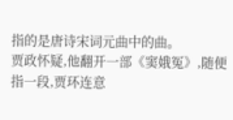指的是唐诗宋词元曲中的曲。
贾政怀疑,他翻开一部《窦娥冤》,随便指一段,贾环连意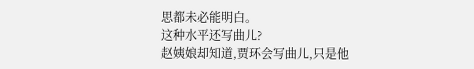思都未必能明白。
这种水平还写曲儿?
赵姨娘却知道,贾环会写曲儿,只是他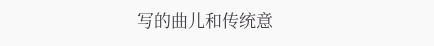写的曲儿和传统意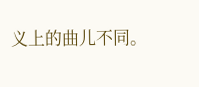义上的曲儿不同。